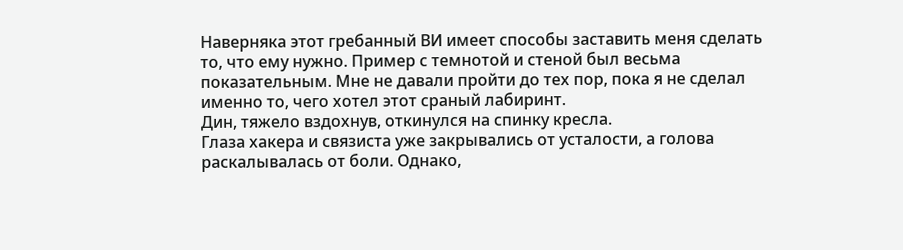Наверняка этот гребанный ВИ имеет способы заставить меня сделать то, что ему нужно. Пример с темнотой и стеной был весьма показательным. Мне не давали пройти до тех пор, пока я не сделал именно то, чего хотел этот сраный лабиринт.
Дин, тяжело вздохнув, откинулся на спинку кресла.
Глаза хакера и связиста уже закрывались от усталости, а голова раскалывалась от боли. Однако,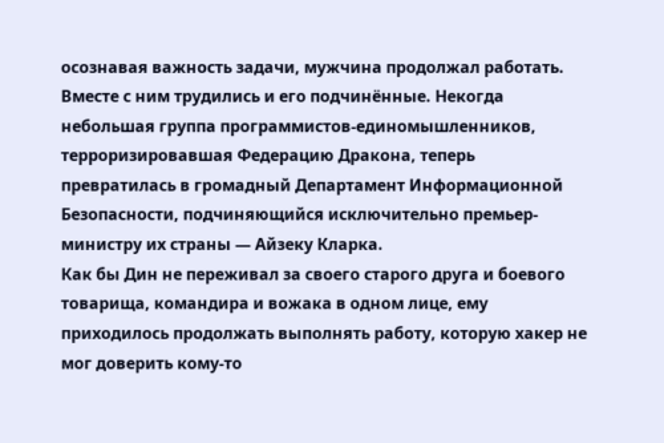осознавая важность задачи, мужчина продолжал работать. Вместе с ним трудились и его подчинённые. Некогда небольшая группа программистов-единомышленников, терроризировавшая Федерацию Дракона, теперь превратилась в громадный Департамент Информационной Безопасности, подчиняющийся исключительно премьер-министру их страны — Айзеку Кларка.
Как бы Дин не переживал за своего старого друга и боевого товарища, командира и вожака в одном лице, ему приходилось продолжать выполнять работу, которую хакер не мог доверить кому-то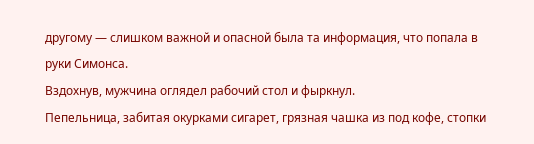другому — слишком важной и опасной была та информация, что попала в руки Симонса.
Вздохнув, мужчина оглядел рабочий стол и фыркнул.
Пепельница, забитая окурками сигарет, грязная чашка из под кофе, стопки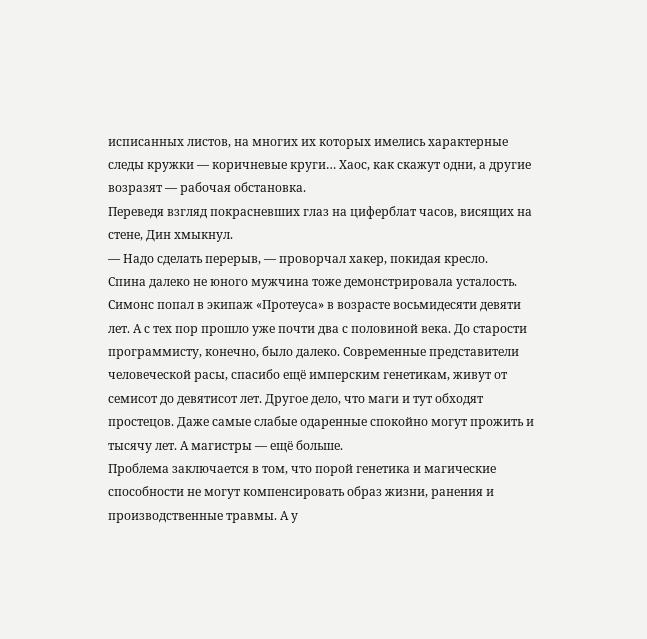исписанных листов, на многих их которых имелись характерные следы кружки — коричневые круги… Хаос, как скажут одни, а другие возразят — рабочая обстановка.
Переведя взгляд покрасневших глаз на циферблат часов, висящих на стене, Дин хмыкнул.
— Надо сделать перерыв, — проворчал хакер, покидая кресло.
Спина далеко не юного мужчина тоже демонстрировала усталость.
Симонс попал в экипаж «Протеуса» в возрасте восьмидесяти девяти лет. А с тех пор прошло уже почти два с половиной века. До старости программисту, конечно, было далеко. Современные представители человеческой расы, спасибо ещё имперским генетикам, живут от семисот до девятисот лет. Другое дело, что маги и тут обходят простецов. Даже самые слабые одаренные спокойно могут прожить и тысячу лет. А магистры — ещё больше.
Проблема заключается в том, что порой генетика и магические способности не могут компенсировать образ жизни, ранения и производственные травмы. А у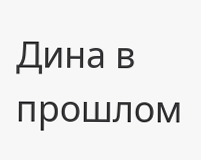Дина в прошлом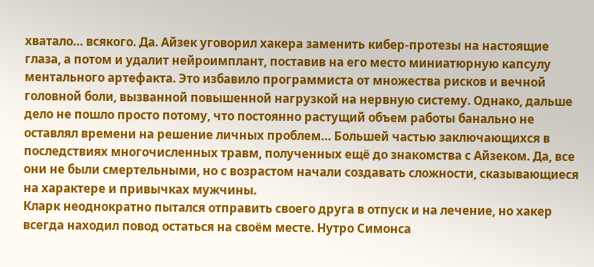хватало… всякого. Да. Айзек уговорил хакера заменить кибер-протезы на настоящие глаза, а потом и удалит нейроимплант, поставив на его место миниатюрную капсулу ментального артефакта. Это избавило программиста от множества рисков и вечной головной боли, вызванной повышенной нагрузкой на нервную систему. Однако, дальше дело не пошло просто потому, что постоянно растущий объем работы банально не оставлял времени на решение личных проблем… Большей частью заключающихся в последствиях многочисленных травм, полученных ещё до знакомства с Айзеком. Да, все они не были смертельными, но с возрастом начали создавать сложности, сказывающиеся на характере и привычках мужчины.
Кларк неоднократно пытался отправить своего друга в отпуск и на лечение, но хакер всегда находил повод остаться на своём месте. Нутро Симонса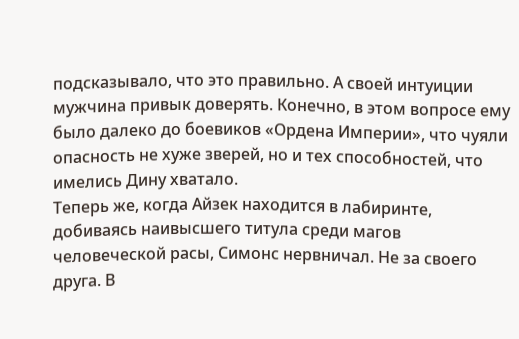подсказывало, что это правильно. А своей интуиции мужчина привык доверять. Конечно, в этом вопросе ему было далеко до боевиков «Ордена Империи», что чуяли опасность не хуже зверей, но и тех способностей, что имелись Дину хватало.
Теперь же, когда Айзек находится в лабиринте, добиваясь наивысшего титула среди магов человеческой расы, Симонс нервничал. Не за своего друга. В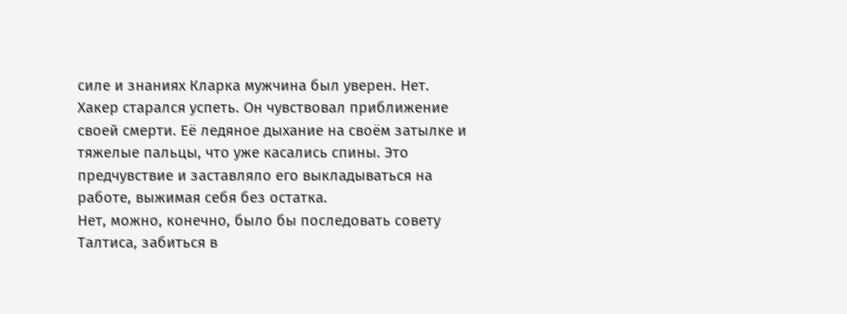силе и знаниях Кларка мужчина был уверен. Нет.
Хакер старался успеть. Он чувствовал приближение своей смерти. Её ледяное дыхание на своём затылке и тяжелые пальцы, что уже касались спины. Это предчувствие и заставляло его выкладываться на работе, выжимая себя без остатка.
Нет, можно, конечно, было бы последовать совету Талтиса, забиться в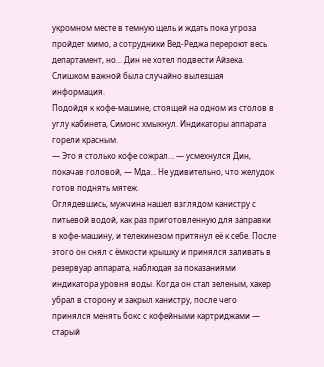укромном месте в темную щель и ждать пока угроза пройдет мимо, а сотрудники Вед-Реджа перероют весь департамент, но… Дин не хотел подвести Айзека. Слишком важной была случайно вылезшая информация.
Подойдя к кофе-машине, стоящей на одном из столов в углу кабинета, Симонс хмыкнул. Индикаторы аппарата горели красным.
— Это я столько кофе сожрал… — усмехнулся Дин, покачав головой, — Мда… Не удивительно, что желудок готов поднять мятеж.
Оглядевшись, мужчина нашел взглядом канистру с питьевой водой, как раз приготовленную для заправки в кофе-машину, и телекинезом притянул её к себе. После этого он снял с ёмкости крышку и принялся заливать в резервуар аппарата, наблюдая за показаниями индикатора уровня воды. Когда он стал зеленым, хакер убрал в сторону и закрыл канистру, после чего принялся менять бокс с кофейными картриджами — старый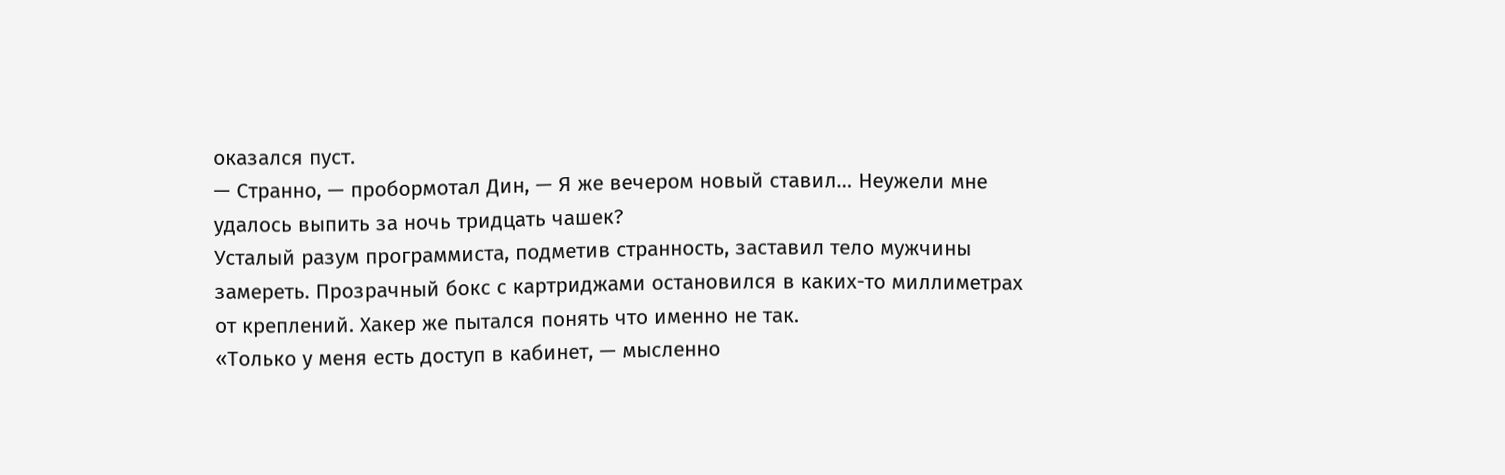оказался пуст.
— Странно, — пробормотал Дин, — Я же вечером новый ставил… Неужели мне удалось выпить за ночь тридцать чашек?
Усталый разум программиста, подметив странность, заставил тело мужчины замереть. Прозрачный бокс с картриджами остановился в каких-то миллиметрах от креплений. Хакер же пытался понять что именно не так.
«Только у меня есть доступ в кабинет, — мысленно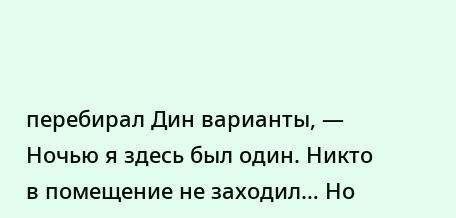перебирал Дин варианты, — Ночью я здесь был один. Никто в помещение не заходил… Но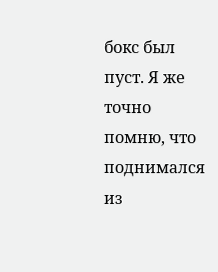бокс был пуст. Я же точно помню, что поднимался из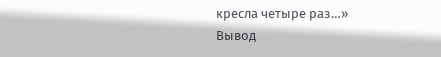кресла четыре раз…»
Вывод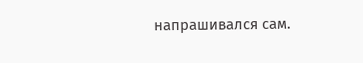напрашивался сам.